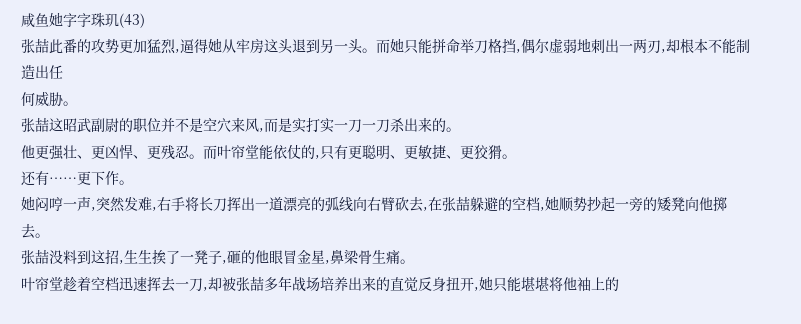咸鱼她字字珠玑(43)
张喆此番的攻势更加猛烈,逼得她从牢房这头退到另一头。而她只能拼命举刀格挡,偶尔虚弱地刺出一两刃,却根本不能制造出任
何威胁。
张喆这昭武副尉的职位并不是空穴来风,而是实打实一刀一刀杀出来的。
他更强壮、更凶悍、更残忍。而叶帘堂能依仗的,只有更聪明、更敏捷、更狡猾。
还有……更下作。
她闷哼一声,突然发难,右手将长刀挥出一道漂亮的弧线向右臂砍去,在张喆躲避的空档,她顺势抄起一旁的矮凳向他掷去。
张喆没料到这招,生生挨了一凳子,砸的他眼冒金星,鼻梁骨生痛。
叶帘堂趁着空档迅速挥去一刀,却被张喆多年战场培养出来的直觉反身扭开,她只能堪堪将他袖上的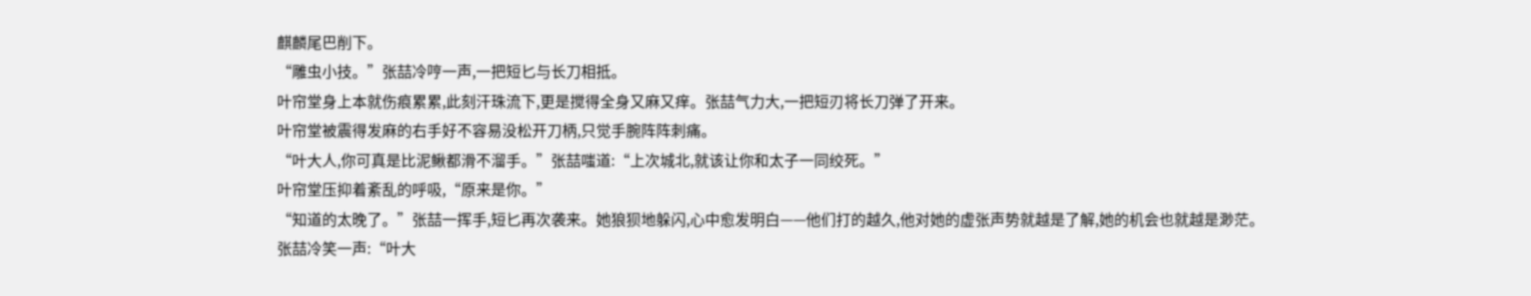麒麟尾巴削下。
“雕虫小技。”张喆冷哼一声,一把短匕与长刀相抵。
叶帘堂身上本就伤痕累累,此刻汗珠流下,更是搅得全身又麻又痒。张喆气力大,一把短刃将长刀弹了开来。
叶帘堂被震得发麻的右手好不容易没松开刀柄,只觉手腕阵阵刺痛。
“叶大人,你可真是比泥鳅都滑不溜手。”张喆嗤道:“上次城北,就该让你和太子一同绞死。”
叶帘堂压抑着紊乱的呼吸,“原来是你。”
“知道的太晚了。”张喆一挥手,短匕再次袭来。她狼狈地躲闪,心中愈发明白——他们打的越久,他对她的虚张声势就越是了解,她的机会也就越是渺茫。
张喆冷笑一声:“叶大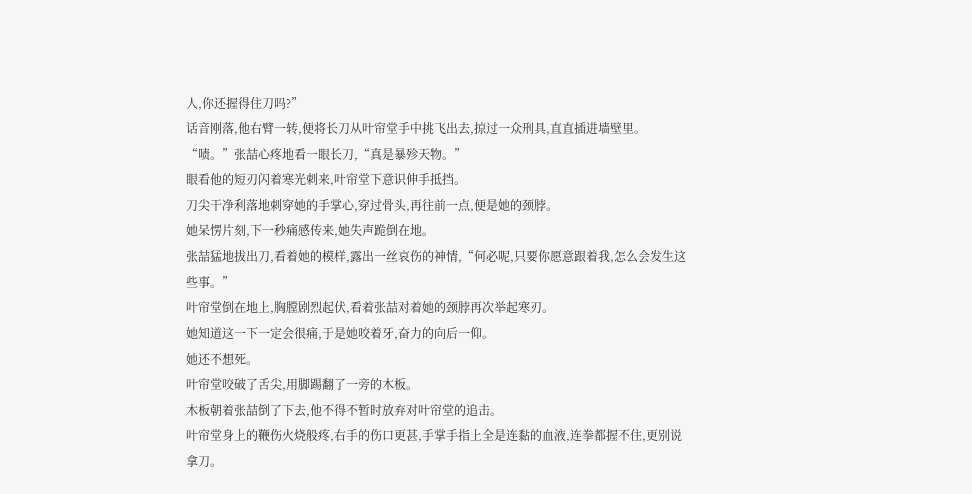人,你还握得住刀吗?”
话音刚落,他右臂一转,便将长刀从叶帘堂手中挑飞出去,掠过一众刑具,直直插进墙壁里。
“啧。”张喆心疼地看一眼长刀,“真是暴殄天物。”
眼看他的短刃闪着寒光刺来,叶帘堂下意识伸手抵挡。
刀尖干净利落地刺穿她的手掌心,穿过骨头,再往前一点,便是她的颈脖。
她呆愣片刻,下一秒痛感传来,她失声跪倒在地。
张喆猛地拔出刀,看着她的模样,露出一丝哀伤的神情,“何必呢,只要你愿意跟着我,怎么会发生这些事。”
叶帘堂倒在地上,胸膛剧烈起伏,看着张喆对着她的颈脖再次举起寒刃。
她知道这一下一定会很痛,于是她咬着牙,奋力的向后一仰。
她还不想死。
叶帘堂咬破了舌尖,用脚踢翻了一旁的木板。
木板朝着张喆倒了下去,他不得不暂时放弃对叶帘堂的追击。
叶帘堂身上的鞭伤火烧般疼,右手的伤口更甚,手掌手指上全是连黏的血液,连拳都握不住,更别说拿刀。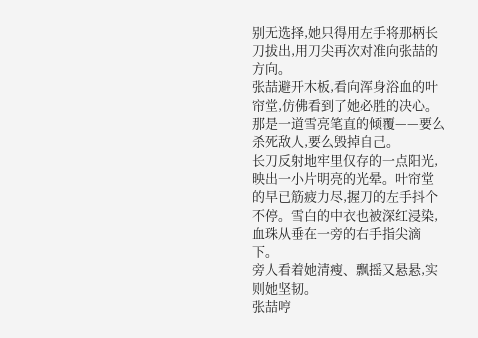别无选择,她只得用左手将那柄长刀拔出,用刀尖再次对准向张喆的方向。
张喆避开木板,看向浑身浴血的叶帘堂,仿佛看到了她必胜的决心。
那是一道雪亮笔直的倾覆——要么杀死敌人,要么毁掉自己。
长刀反射地牢里仅存的一点阳光,映出一小片明亮的光晕。叶帘堂的早已筋疲力尽,握刀的左手抖个不停。雪白的中衣也被深红浸染,血珠从垂在一旁的右手指尖滴下。
旁人看着她清瘦、飘摇又悬悬,实则她坚韧。
张喆哼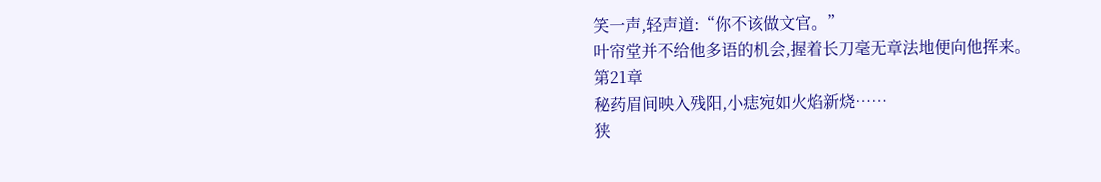笑一声,轻声道:“你不该做文官。”
叶帘堂并不给他多语的机会,握着长刀毫无章法地便向他挥来。
第21章
秘药眉间映入残阳,小痣宛如火焰新烧……
狭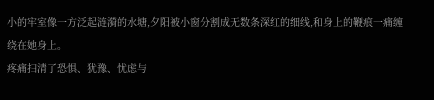小的牢室像一方泛起涟漪的水塘,夕阳被小窗分割成无数条深红的细线,和身上的鞭痕一痛缠绕在她身上。
疼痛扫清了恐惧、犹豫、忧虑与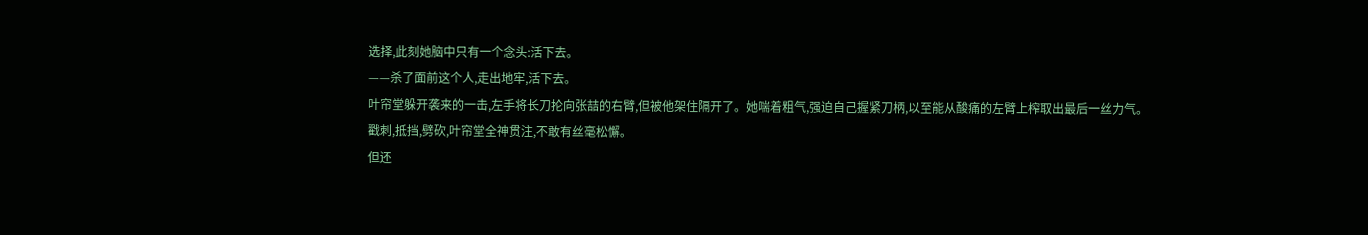选择,此刻她脑中只有一个念头:活下去。
——杀了面前这个人,走出地牢,活下去。
叶帘堂躲开袭来的一击,左手将长刀抡向张喆的右臂,但被他架住隔开了。她喘着粗气,强迫自己握紧刀柄,以至能从酸痛的左臂上榨取出最后一丝力气。
戳刺,抵挡,劈砍,叶帘堂全神贯注,不敢有丝毫松懈。
但还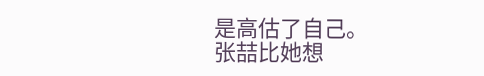是高估了自己。
张喆比她想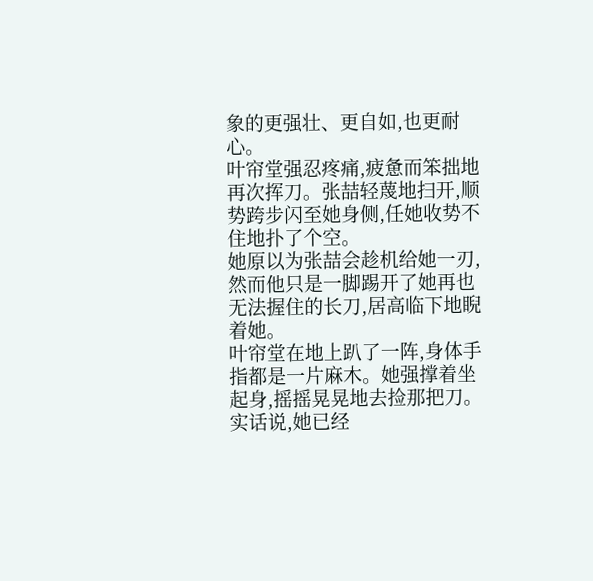象的更强壮、更自如,也更耐心。
叶帘堂强忍疼痛,疲惫而笨拙地再次挥刀。张喆轻蔑地扫开,顺势跨步闪至她身侧,任她收势不住地扑了个空。
她原以为张喆会趁机给她一刃,然而他只是一脚踢开了她再也无法握住的长刀,居高临下地睨着她。
叶帘堂在地上趴了一阵,身体手指都是一片麻木。她强撑着坐起身,摇摇晃晃地去捡那把刀。
实话说,她已经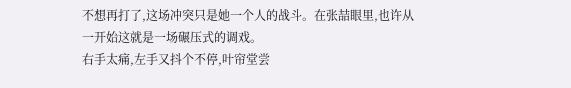不想再打了,这场冲突只是她一个人的战斗。在张喆眼里,也许从一开始这就是一场碾压式的调戏。
右手太痛,左手又抖个不停,叶帘堂尝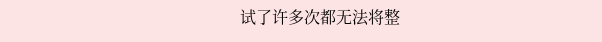试了许多次都无法将整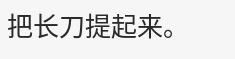把长刀提起来。